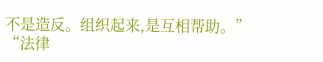不是造反。组织起来,是互相帮助。”
“法律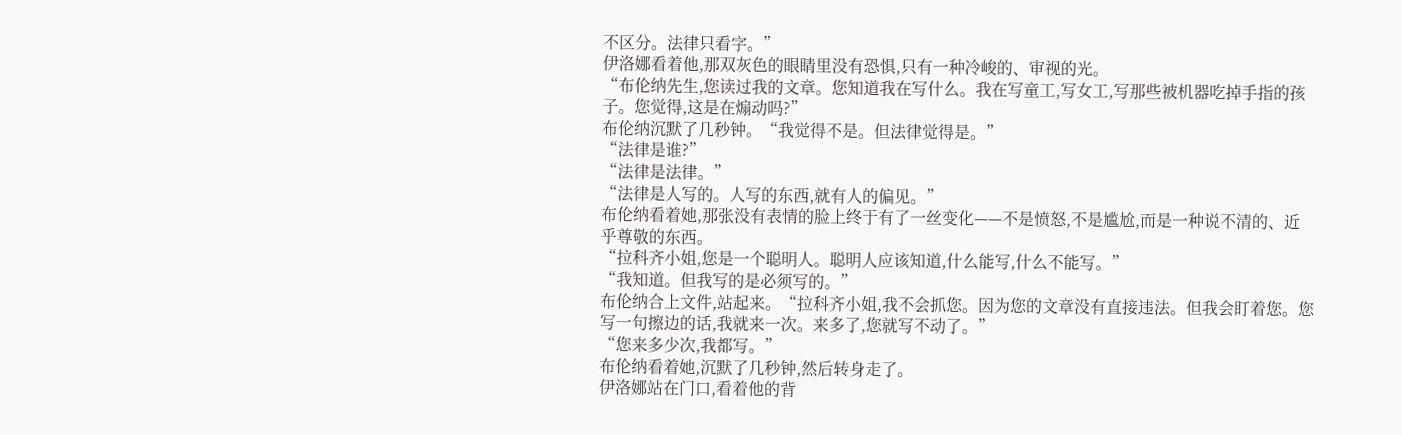不区分。法律只看字。”
伊洛娜看着他,那双灰色的眼睛里没有恐惧,只有一种冷峻的、审视的光。
“布伦纳先生,您读过我的文章。您知道我在写什么。我在写童工,写女工,写那些被机器吃掉手指的孩子。您觉得,这是在煽动吗?”
布伦纳沉默了几秒钟。“我觉得不是。但法律觉得是。”
“法律是谁?”
“法律是法律。”
“法律是人写的。人写的东西,就有人的偏见。”
布伦纳看着她,那张没有表情的脸上终于有了一丝变化——不是愤怒,不是尴尬,而是一种说不清的、近乎尊敬的东西。
“拉科齐小姐,您是一个聪明人。聪明人应该知道,什么能写,什么不能写。”
“我知道。但我写的是必须写的。”
布伦纳合上文件,站起来。“拉科齐小姐,我不会抓您。因为您的文章没有直接违法。但我会盯着您。您写一句擦边的话,我就来一次。来多了,您就写不动了。”
“您来多少次,我都写。”
布伦纳看着她,沉默了几秒钟,然后转身走了。
伊洛娜站在门口,看着他的背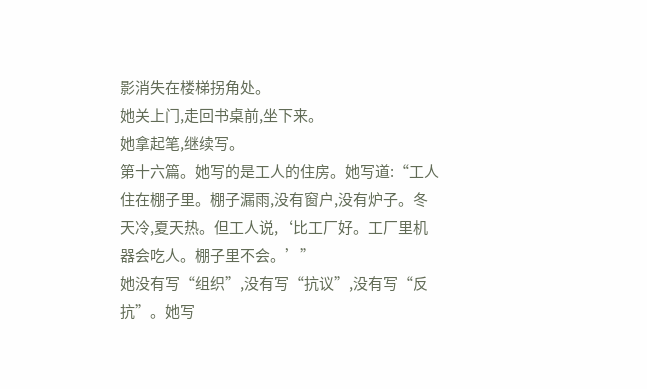影消失在楼梯拐角处。
她关上门,走回书桌前,坐下来。
她拿起笔,继续写。
第十六篇。她写的是工人的住房。她写道:“工人住在棚子里。棚子漏雨,没有窗户,没有炉子。冬天冷,夏天热。但工人说,‘比工厂好。工厂里机器会吃人。棚子里不会。’”
她没有写“组织”,没有写“抗议”,没有写“反抗”。她写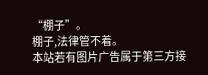“棚子”。
棚子,法律管不着。
本站若有图片广告属于第三方接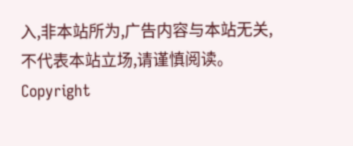入,非本站所为,广告内容与本站无关,不代表本站立场,请谨慎阅读。
Copyright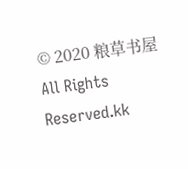© 2020 粮草书屋 All Rights Reserved.kk